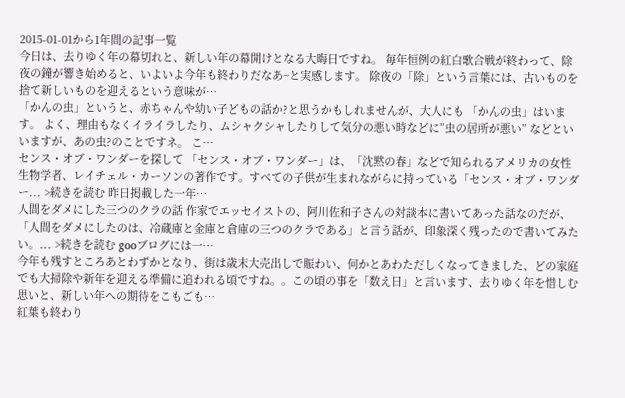2015-01-01から1年間の記事一覧
今日は、去りゆく年の幕切れと、新しい年の幕開けとなる大晦日ですね。 毎年恒例の紅白歌合戦が終わって、除夜の鐘が響き始めると、いよいよ今年も終わりだなあ~と実感します。 除夜の「除」という言葉には、古いものを捨て新しいものを迎えるという意味が…
「かんの虫」というと、赤ちゃんや幼い子どもの話か?と思うかもしれませんが、大人にも 「かんの虫」はいます。 よく、理由もなくイライラしたり、ムシャクシャしたりして気分の悪い時などに”虫の居所が悪い” などといいますが、あの虫?のことですネ。 こ…
センス・オブ・ワンダーを探して 「センス・オブ・ワンダー」は、「沈黙の春」などで知られるアメリカの女性生物学者、レイチェル・カーソンの著作です。すべての子供が生まれながらに持っている「センス・オブ・ワンダー... >続きを読む 昨日掲載した一年…
人間をダメにした三つのクラの話 作家でエッセイストの、阿川佐和子さんの対談本に書いてあった話なのだが、「人間をダメにしたのは、冷蔵庫と金庫と倉庫の三つのクラである」と言う話が、印象深く残ったので書いてみたい。... >続きを読む gooブログには一…
今年も残すところあとわずかとなり、街は歳末大売出しで賑わい、何かとあわただしくなってきました、どの家庭でも大掃除や新年を迎える準備に追われる頃ですね。。この頃の事を「数え日」と言います、去りゆく年を惜しむ思いと、新しい年への期待をこもごも…
紅葉も終わり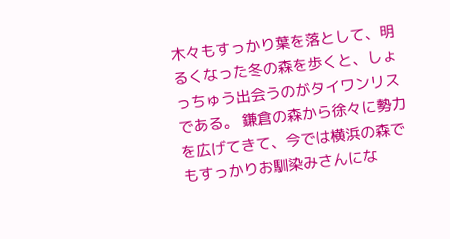木々もすっかり葉を落として、明るくなった冬の森を歩くと、しょっちゅう出会うのがタイワンリスである。 鎌倉の森から徐々に勢力を広げてきて、今では横浜の森でもすっかりお馴染みさんにな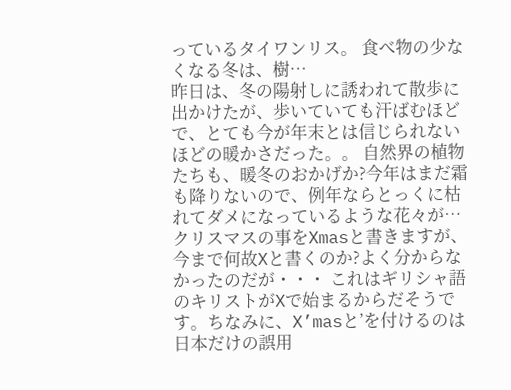っているタイワンリス。 食べ物の少なくなる冬は、樹…
昨日は、冬の陽射しに誘われて散歩に出かけたが、歩いていても汗ばむほどで、とても今が年末とは信じられないほどの暖かさだった。。 自然界の植物たちも、暖冬のおかげか?今年はまだ霜も降りないので、例年ならとっくに枯れてダメになっているような花々が…
クリスマスの事をXmasと書きますが、今まで何故Xと書くのか?よく分からなかったのだが・・・ これはギリシャ語のキリストがXで始まるからだそうです。ちなみに、X’masと’を付けるのは日本だけの誤用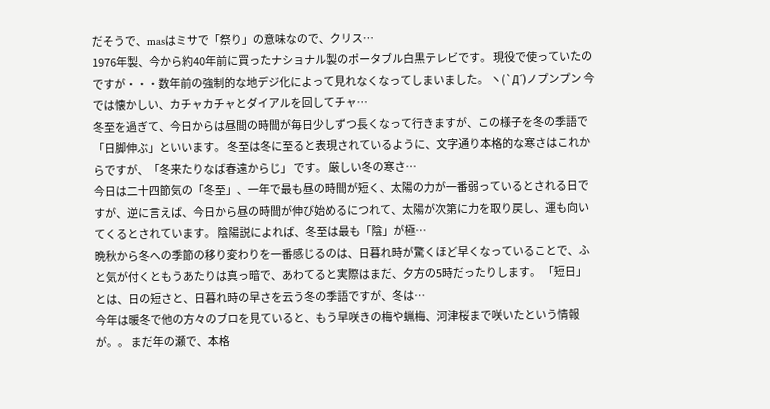だそうで、masはミサで「祭り」の意味なので、クリス…
1976年製、今から約40年前に買ったナショナル製のポータブル白黒テレビです。 現役で使っていたのですが・・・数年前の強制的な地デジ化によって見れなくなってしまいました。 ヽ(`Д´)ノプンプン 今では懐かしい、カチャカチャとダイアルを回してチャ…
冬至を過ぎて、今日からは昼間の時間が毎日少しずつ長くなって行きますが、この様子を冬の季語で「日脚伸ぶ」といいます。 冬至は冬に至ると表現されているように、文字通り本格的な寒さはこれからですが、「冬来たりなば春遠からじ」 です。 厳しい冬の寒さ…
今日は二十四節気の「冬至」、一年で最も昼の時間が短く、太陽の力が一番弱っているとされる日ですが、逆に言えば、今日から昼の時間が伸び始めるにつれて、太陽が次第に力を取り戻し、運も向いてくるとされています。 陰陽説によれば、冬至は最も「陰」が極…
晩秋から冬への季節の移り変わりを一番感じるのは、日暮れ時が驚くほど早くなっていることで、ふと気が付くともうあたりは真っ暗で、あわてると実際はまだ、夕方の5時だったりします。 「短日」とは、日の短さと、日暮れ時の早さを云う冬の季語ですが、冬は…
今年は暖冬で他の方々のブロを見ていると、もう早咲きの梅や蝋梅、河津桜まで咲いたという情報が。。 まだ年の瀬で、本格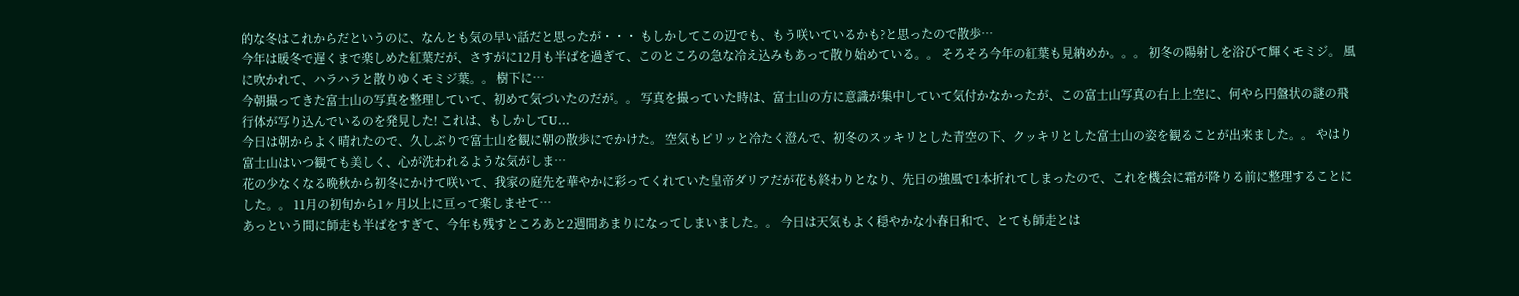的な冬はこれからだというのに、なんとも気の早い話だと思ったが・・・ もしかしてこの辺でも、もう咲いているかも?と思ったので散歩…
今年は暖冬で遅くまで楽しめた紅葉だが、さすがに12月も半ばを過ぎて、このところの急な冷え込みもあって散り始めている。。 そろそろ今年の紅葉も見納めか。。。 初冬の陽射しを浴びて輝くモミジ。 風に吹かれて、ハラハラと散りゆくモミジ葉。。 樹下に…
今朝撮ってきた富士山の写真を整理していて、初めて気づいたのだが。。 写真を撮っていた時は、富士山の方に意識が集中していて気付かなかったが、この富士山写真の右上上空に、何やら円盤状の謎の飛行体が写り込んでいるのを発見した! これは、もしかしてU…
今日は朝からよく晴れたので、久しぶりで富士山を観に朝の散歩にでかけた。 空気もピリッと冷たく澄んで、初冬のスッキリとした青空の下、クッキリとした富士山の姿を観ることが出来ました。。 やはり富士山はいつ観ても美しく、心が洗われるような気がしま…
花の少なくなる晩秋から初冬にかけて咲いて、我家の庭先を華やかに彩ってくれていた皇帝ダリアだが花も終わりとなり、先日の強風で1本折れてしまったので、これを機会に霜が降りる前に整理することにした。。 11月の初旬から1ヶ月以上に亘って楽しませて…
あっという間に師走も半ばをすぎて、今年も残すところあと2週間あまりになってしまいました。。 今日は天気もよく穏やかな小春日和で、とても師走とは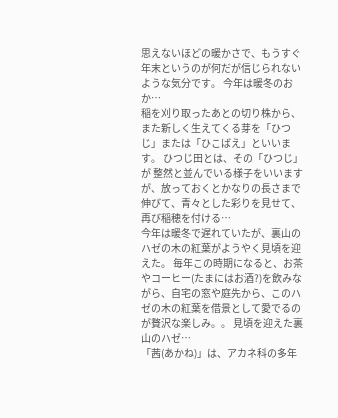思えないほどの暖かさで、もうすぐ年末というのが何だが信じられないような気分です。 今年は暖冬のおか…
稲を刈り取ったあとの切り株から、また新しく生えてくる芽を「ひつじ」または「ひこばえ」といいます。 ひつじ田とは、その「ひつじ」が 整然と並んでいる様子をいいますが、放っておくとかなりの長さまで伸びて、青々とした彩りを見せて、再び稲穂を付ける…
今年は暖冬で遅れていたが、裏山のハゼの木の紅葉がようやく見頃を迎えた。 毎年この時期になると、お茶やコーヒー(たまにはお酒?)を飲みながら、自宅の窓や庭先から、このハゼの木の紅葉を借景として愛でるのが贅沢な楽しみ。。 見頃を迎えた裏山のハゼ…
「茜(あかね)」は、アカネ科の多年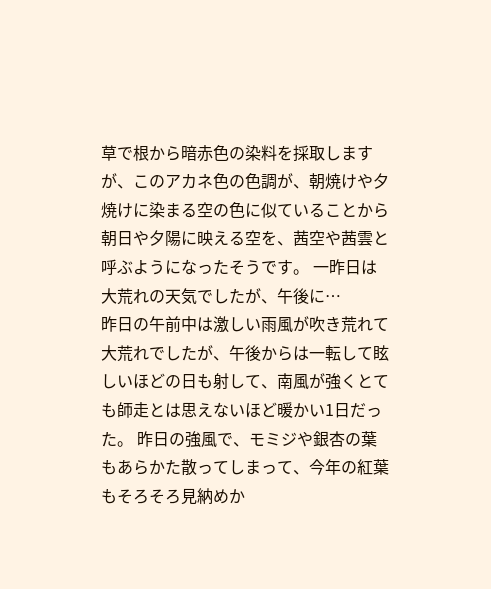草で根から暗赤色の染料を採取しますが、このアカネ色の色調が、朝焼けや夕焼けに染まる空の色に似ていることから朝日や夕陽に映える空を、茜空や茜雲と呼ぶようになったそうです。 一昨日は大荒れの天気でしたが、午後に…
昨日の午前中は激しい雨風が吹き荒れて大荒れでしたが、午後からは一転して眩しいほどの日も射して、南風が強くとても師走とは思えないほど暖かい1日だった。 昨日の強風で、モミジや銀杏の葉もあらかた散ってしまって、今年の紅葉もそろそろ見納めか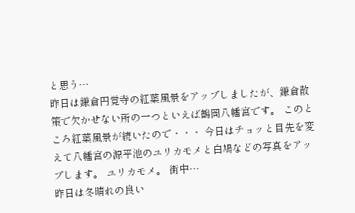と思う…
昨日は鎌倉円覚寺の紅葉風景をアップしましたが、鎌倉散策で欠かせない所の一つといえば鶴岡八幡宮です。 このところ紅葉風景が続いたので・・・ 今日はチョッと目先を変えて八幡宮の源平池のユリカモメと白鳩などの写真をアップします。 ユリカモメ。 街中…
昨日は冬晴れの良い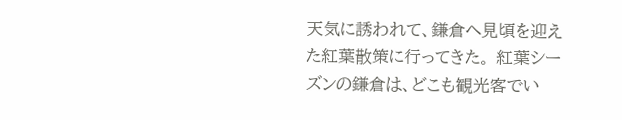天気に誘われて、鎌倉へ見頃を迎えた紅葉散策に行ってきた。 紅葉シーズンの鎌倉は、どこも観光客でい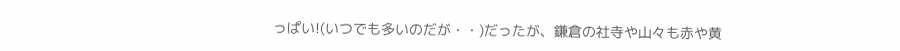っぱい!(いつでも多いのだが・・)だったが、鎌倉の社寺や山々も赤や黄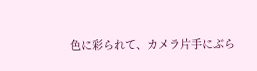色に彩られて、カメラ片手にぶら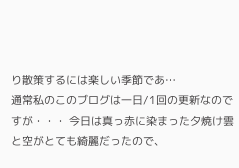り散策するには楽しい季節であ…
通常私のこのブログは一日/1回の更新なのですが・・・ 今日は真っ赤に染まった夕焼け雲と空がとても綺麗だったので、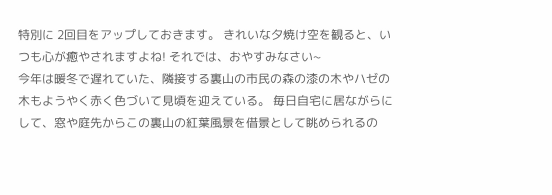特別に 2回目をアップしておきます。 きれいな夕焼け空を観ると、いつも心が癒やされますよね! それでは、おやすみなさい~
今年は暖冬で遅れていた、隣接する裏山の市民の森の漆の木やハゼの木もようやく赤く色づいて見頃を迎えている。 毎日自宅に居ながらにして、窓や庭先からこの裏山の紅葉風景を借景として眺められるの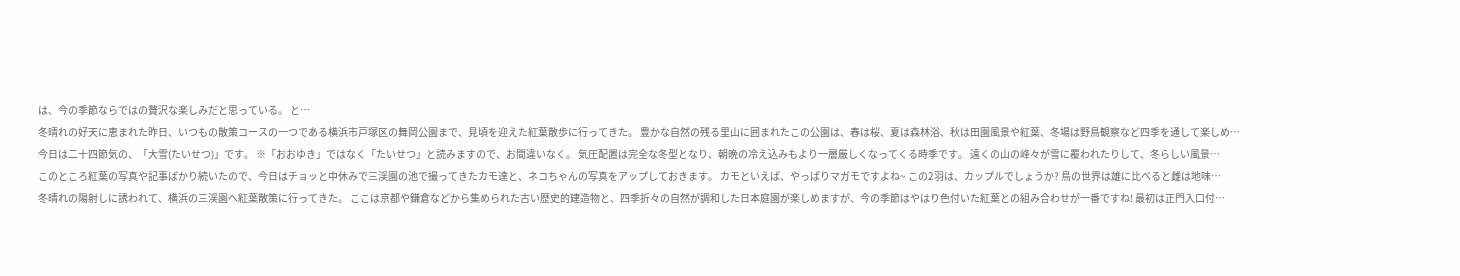は、今の季節ならではの贅沢な楽しみだと思っている。 と…
冬晴れの好天に恵まれた昨日、いつもの散策コースの一つである横浜市戸塚区の舞岡公園まで、見頃を迎えた紅葉散歩に行ってきた。 豊かな自然の残る里山に囲まれたこの公園は、春は桜、夏は森林浴、秋は田園風景や紅葉、冬場は野鳥観察など四季を通して楽しめ…
今日は二十四節気の、「大雪(たいせつ)」です。 ※「おおゆき」ではなく「たいせつ」と読みますので、お間違いなく。 気圧配置は完全な冬型となり、朝晩の冷え込みもより一層厳しくなってくる時季です。 遠くの山の峰々が雪に覆われたりして、冬らしい風景…
このところ紅葉の写真や記事ばかり続いたので、今日はチョッと中休みで三渓園の池で撮ってきたカモ達と、ネコちゃんの写真をアップしておきます。 カモといえば、やっぱりマガモですよね~ この2羽は、カップルでしょうか? 鳥の世界は雄に比べると雌は地味…
冬晴れの陽射しに誘われて、横浜の三渓園へ紅葉散策に行ってきた。 ここは京都や鎌倉などから集められた古い歴史的建造物と、四季折々の自然が調和した日本庭園が楽しめますが、今の季節はやはり色付いた紅葉との組み合わせが一番ですね! 最初は正門入口付…